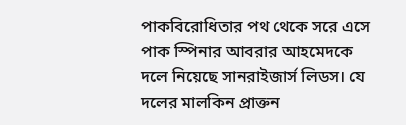পাকবিরোধিতার পথ থেকে সরে এসে পাক স্পিনার আবরার আহমেদকে দলে নিয়েছে সানরাইজার্স লিডস। যে দলের মালকিন প্রাক্তন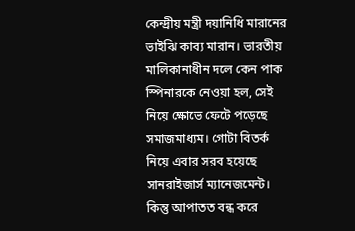কেন্দ্রীয় মন্ত্রী দয়ানিধি মারানের ভাইঝি কাব্য মারান। ভারতীয় মালিকানাধীন দলে কেন পাক স্পিনারকে নেওয়া হল, সেই নিয়ে ক্ষোভে ফেটে পড়েছে সমাজমাধ্যম। গোটা বিতর্ক নিয়ে এবার সরব হয়েছে সানরাইজার্স ম্যানেজমেন্ট। কিন্তু আপাতত বন্ধ করে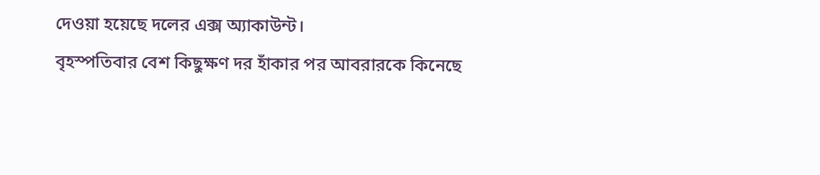দেওয়া হয়েছে দলের এক্স অ্যাকাউন্ট।
বৃহস্পতিবার বেশ কিছুক্ষণ দর হাঁকার পর আবরারকে কিনেছে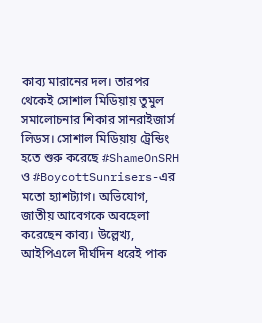কাব্য মারানের দল। তারপর থেকেই সোশাল মিডিয়ায় তুমুল সমালোচনার শিকার সানরাইজার্স লিডস। সোশাল মিডিয়ায় ট্রেন্ডিং হতে শুরু করেছে #ShameOnSRH ও #BoycottSunrisers-এর মতো হ্যাশট্যাগ। অভিযোগ, জাতীয় আবেগকে অবহেলা করেছেন কাব্য। উল্লেখ্য, আইপিএলে দীর্ঘদিন ধরেই পাক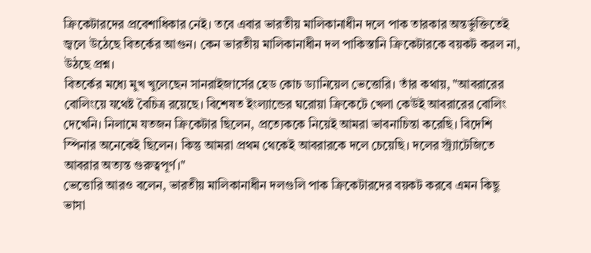ক্রিকেটারদের প্রবেশাধিকার নেই। তবে এবার ভারতীয় মালিকানাধীন দলে পাক তারকার অন্তর্ভুক্তিতেই জ্বলে উঠেছে বিতর্কের আগুন। কেন ভারতীয় মালিকানাধীন দল পাকিস্তানি ক্রিকেটারকে বয়কট করল না, উঠছে প্রশ্ন।
বিতর্কের মধ্যে মুখ খুলেছেন সানরাইজার্সের হেড কোচ ড্যানিয়েল ভেত্তোরি। তাঁর কথায়, "আবরারের বোলিংয়ে যথেষ্ট বৈচিত্র রয়েছে। বিশেষত ইংল্যান্ডের ঘরোয়া ক্রিকেটে খেলা কেউই আবরারের বোলিং দেখেনি। নিলামে যতজন ক্রিকেটার ছিলেন, প্রত্যেককে নিয়েই আমরা ভাবনাচিন্তা করেছি। বিদেশি স্পিনার অনেকেই ছিলেন। কিন্তু আমরা প্রথম থেকেই আবরারকে দলে চেয়েছি। দলের স্ট্র্যাটেজিতে আবরার অত্যন্ত গুরুত্বপূর্ণ।"
ভেত্তোরি আরও বলেন, ভারতীয় মালিকানাধীন দলগুলি পাক ক্রিকেটারদের বয়কট করবে এমন কিছু ভাসা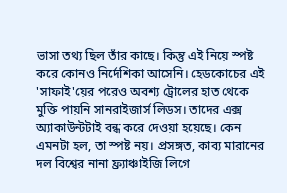ভাসা তথ্য ছিল তাঁর কাছে। কিন্তু এই নিয়ে স্পষ্ট করে কোনও নির্দেশিকা আসেনি। হেডকোচের এই 'সাফাই'য়ের পরেও অবশ্য ট্রোলের হাত থেকে মুক্তি পায়নি সানরাইজার্স লিডস। তাদের এক্স অ্যাকাউন্টটাই বন্ধ করে দেওয়া হয়েছে। কেন এমনটা হল, তা স্পষ্ট নয়। প্রসঙ্গত, কাব্য মারানের দল বিশ্বের নানা ফ্র্যাঞ্চাইজি লিগে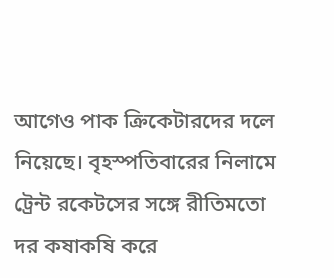আগেও পাক ক্রিকেটারদের দলে নিয়েছে। বৃহস্পতিবারের নিলামে ট্রেন্ট রকেটসের সঙ্গে রীতিমতো দর কষাকষি করে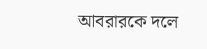আবরারকে দলে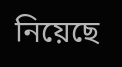নিয়েছে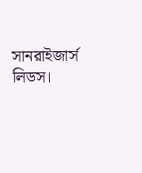সানরাইজার্স লিডস।